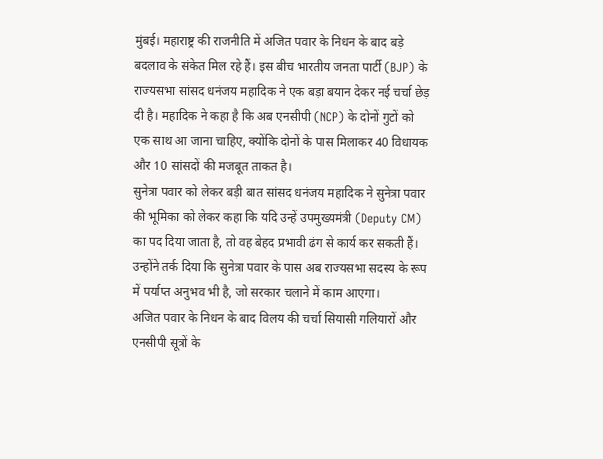मुंबई। महाराष्ट्र की राजनीति में अजित पवार के निधन के बाद बड़े बदलाव के संकेत मिल रहे हैं। इस बीच भारतीय जनता पार्टी (BJP) के राज्यसभा सांसद धनंजय महादिक ने एक बड़ा बयान देकर नई चर्चा छेड़ दी है। महादिक ने कहा है कि अब एनसीपी (NCP) के दोनों गुटों को एक साथ आ जाना चाहिए, क्योंकि दोनों के पास मिलाकर 40 विधायक और 10 सांसदों की मजबूत ताकत है।
सुनेत्रा पवार को लेकर बड़ी बात सांसद धनंजय महादिक ने सुनेत्रा पवार की भूमिका को लेकर कहा कि यदि उन्हें उपमुख्यमंत्री (Deputy CM) का पद दिया जाता है, तो वह बेहद प्रभावी ढंग से कार्य कर सकती हैं। उन्होंने तर्क दिया कि सुनेत्रा पवार के पास अब राज्यसभा सदस्य के रूप में पर्याप्त अनुभव भी है, जो सरकार चलाने में काम आएगा।
अजित पवार के निधन के बाद विलय की चर्चा सियासी गलियारों और एनसीपी सूत्रों के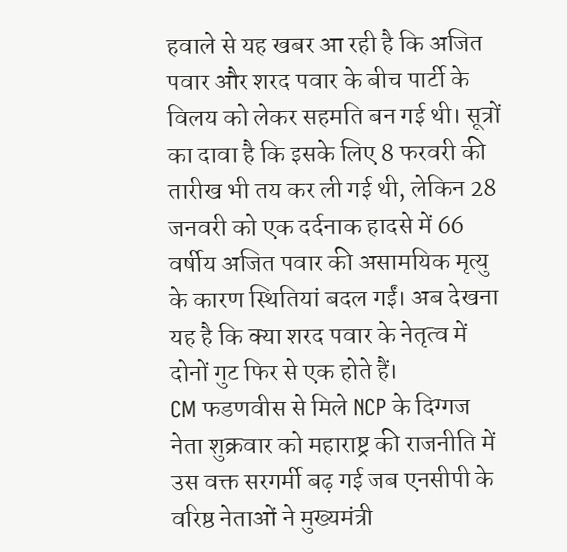हवाले से यह खबर आ रही है कि अजित पवार और शरद पवार के बीच पार्टी के विलय को लेकर सहमति बन गई थी। सूत्रों का दावा है कि इसके लिए 8 फरवरी की तारीख भी तय कर ली गई थी, लेकिन 28 जनवरी को एक दर्दनाक हादसे में 66 वर्षीय अजित पवार की असामयिक मृत्यु के कारण स्थितियां बदल गईं। अब देखना यह है कि क्या शरद पवार के नेतृत्व में दोनों गुट फिर से एक होते हैं।
CM फडणवीस से मिले NCP के दिग्गज नेता शुक्रवार को महाराष्ट्र की राजनीति में उस वक्त सरगर्मी बढ़ गई जब एनसीपी के वरिष्ठ नेताओं ने मुख्यमंत्री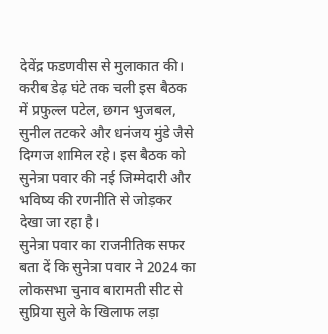देवेंद्र फडणवीस से मुलाकात की। करीब डेढ़ घंटे तक चली इस बैठक में प्रफुल्ल पटेल, छगन भुजबल, सुनील तटकरे और धनंजय मुंडे जैसे दिग्गज शामिल रहे। इस बैठक को सुनेत्रा पवार की नई जिम्मेदारी और भविष्य की रणनीति से जोड़कर देखा जा रहा है।
सुनेत्रा पवार का राजनीतिक सफर बता दें कि सुनेत्रा पवार ने 2024 का लोकसभा चुनाव बारामती सीट से सुप्रिया सुले के खिलाफ लड़ा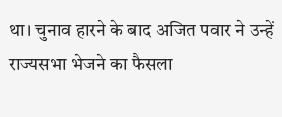था। चुनाव हारने के बाद अजित पवार ने उन्हें राज्यसभा भेजने का फैसला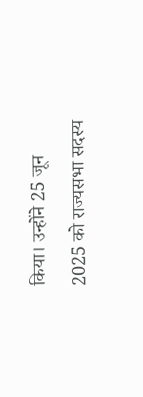किया। उन्होंने 25 जून 2025 को राज्यसभा सदस्य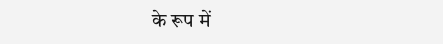के रूप में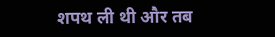शपथ ली थी और तब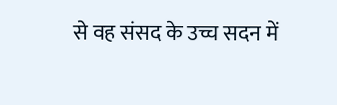से वह संसद के उच्च सदन में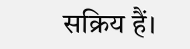सक्रिय हैं।